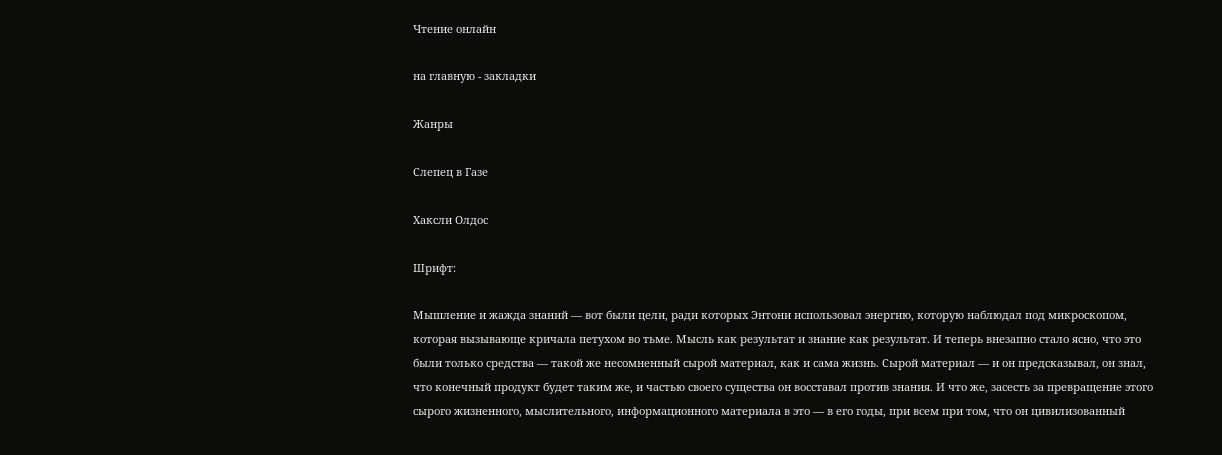Чтение онлайн

на главную - закладки

Жанры

Слепец в Газе

Хаксли Олдос

Шрифт:

Мышление и жажда знаний — вот были цели, ради которых Энтони использовал энергию, которую наблюдал под микроскопом, которая вызывающе кричала петухом во тьме. Мысль как результат и знание как результат. И теперь внезапно стало ясно, что это были только средства — такой же несомненный сырой материал, как и сама жизнь. Сырой материал — и он предсказывал, он знал, что конечный продукт будет таким же, и частью своего существа он восставал против знания. И что же, засесть за превращение этого сырого жизненного, мыслительного, информационного материала в это — в его годы, при всем при том, что он цивилизованный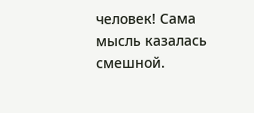человек! Сама мысль казалась смешной.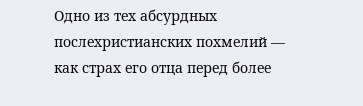Одно из тех абсурдных послехристианских похмелий — как страх его отца перед более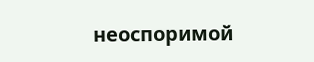неоспоримой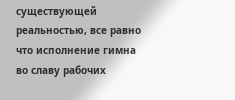существующей реальностью, все равно что исполнение гимна во славу рабочих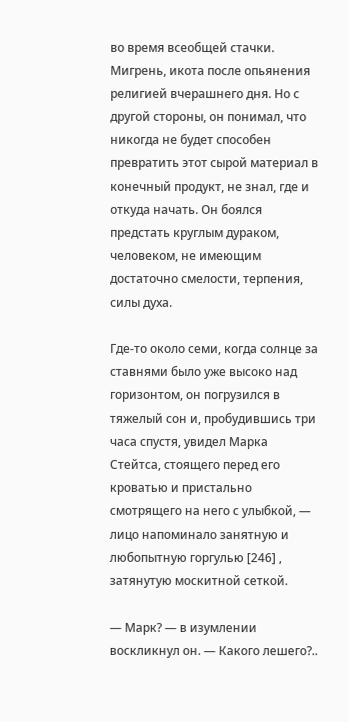во время всеобщей стачки. Мигрень, икота после опьянения религией вчерашнего дня. Но с другой стороны, он понимал, что никогда не будет способен превратить этот сырой материал в конечный продукт, не знал, где и откуда начать. Он боялся предстать круглым дураком, человеком, не имеющим достаточно смелости, терпения, силы духа.

Где-то около семи, когда солнце за ставнями было уже высоко над горизонтом, он погрузился в тяжелый сон и, пробудившись три часа спустя, увидел Марка Стейтса, стоящего перед его кроватью и пристально смотрящего на него с улыбкой, — лицо напоминало занятную и любопытную горгулью [246] , затянутую москитной сеткой.

— Марк? — в изумлении воскликнул он. — Какого лешего?..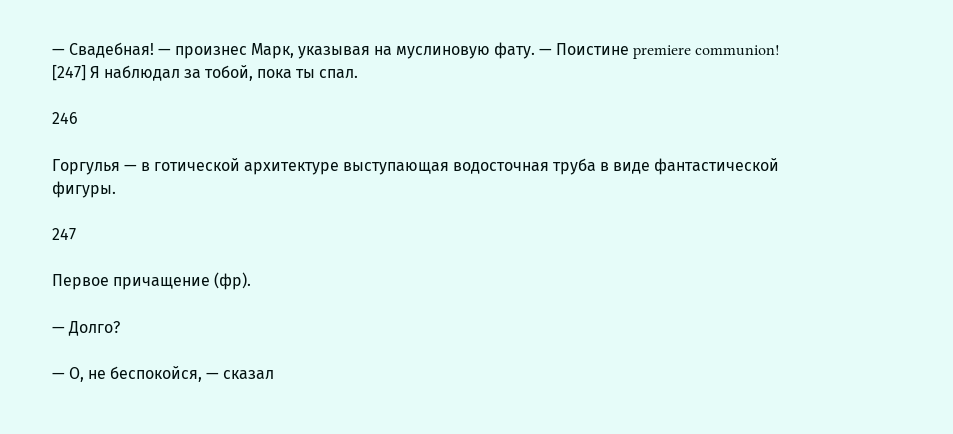— Свадебная! — произнес Марк, указывая на муслиновую фату. — Поистине premiere communion! [247] Я наблюдал за тобой, пока ты спал.

246

Горгулья — в готической архитектуре выступающая водосточная труба в виде фантастической фигуры.

247

Первое причащение (фр).

— Долго?

— О, не беспокойся, — сказал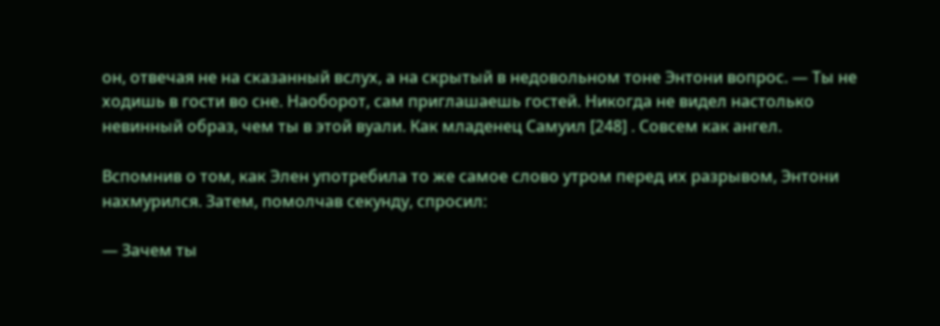он, отвечая не на сказанный вслух, а на скрытый в недовольном тоне Энтони вопрос. — Ты не ходишь в гости во сне. Наоборот, сам приглашаешь гостей. Никогда не видел настолько невинный образ, чем ты в этой вуали. Как младенец Самуил [248] . Совсем как ангел.

Вспомнив о том, как Элен употребила то же самое слово утром перед их разрывом, Энтони нахмурился. Затем, помолчав секунду, спросил:

— Зачем ты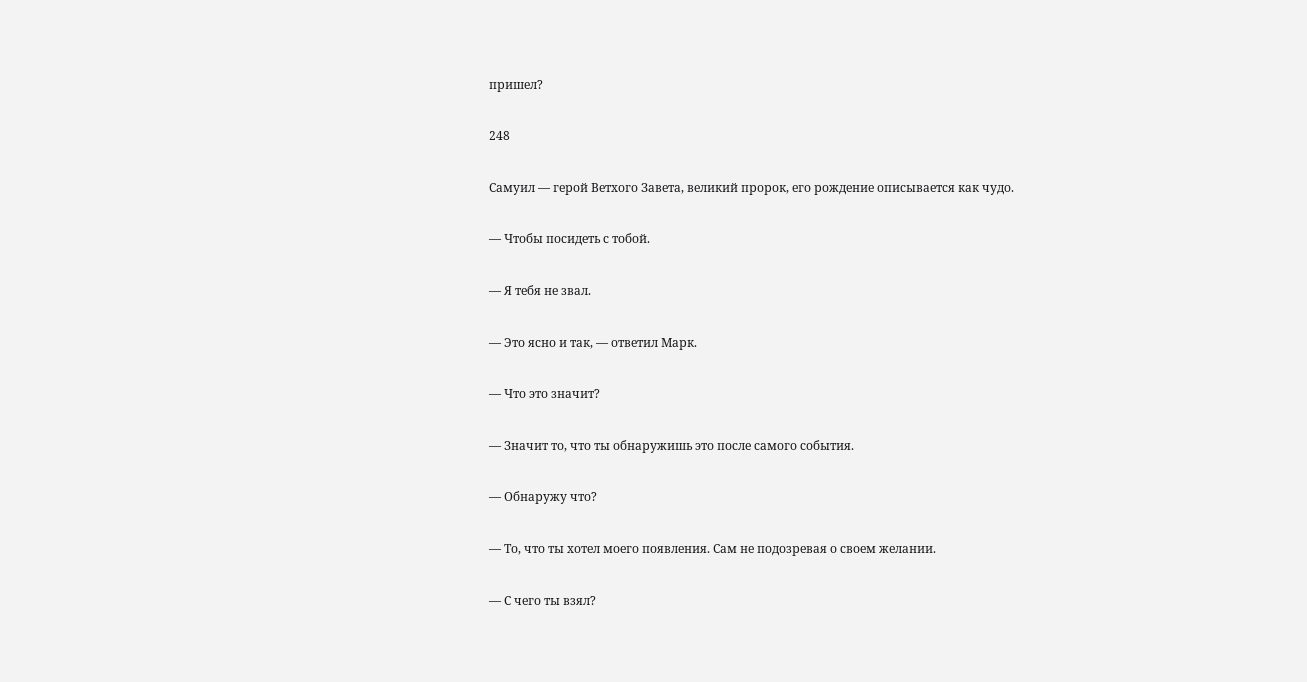пришел?

248

Самуил — герой Ветхого Завета, великий пророк, его рождение описывается как чудо.

— Чтобы посидеть с тобой.

— Я тебя не звал.

— Это ясно и так, — ответил Марк.

— Что это значит?

— Значит то, что ты обнаружишь это после самого события.

— Обнаружу что?

— То, что ты хотел моего появления. Сам не подозревая о своем желании.

— С чего ты взял?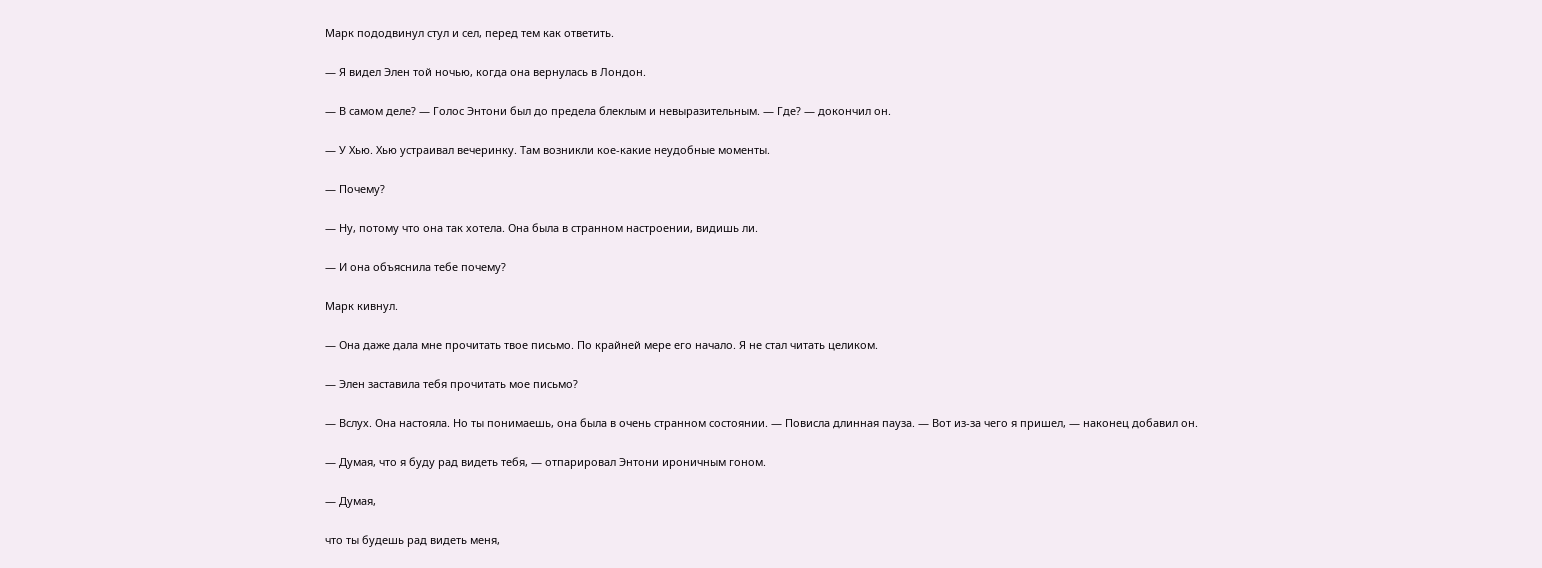Марк пододвинул стул и сел, перед тем как ответить.

— Я видел Элен той ночью, когда она вернулась в Лондон.

— В самом деле? — Голос Энтони был до предела блеклым и невыразительным. — Где? — докончил он.

— У Хью. Хью устраивал вечеринку. Там возникли кое-какие неудобные моменты.

— Почему?

— Ну, потому что она так хотела. Она была в странном настроении, видишь ли.

— И она объяснила тебе почему?

Марк кивнул.

— Она даже дала мне прочитать твое письмо. По крайней мере его начало. Я не стал читать целиком.

— Элен заставила тебя прочитать мое письмо?

— Вслух. Она настояла. Но ты понимаешь, она была в очень странном состоянии. — Повисла длинная пауза. — Вот из-за чего я пришел, — наконец добавил он.

— Думая, что я буду рад видеть тебя, — отпарировал Энтони ироничным гоном.

— Думая,

что ты будешь рад видеть меня,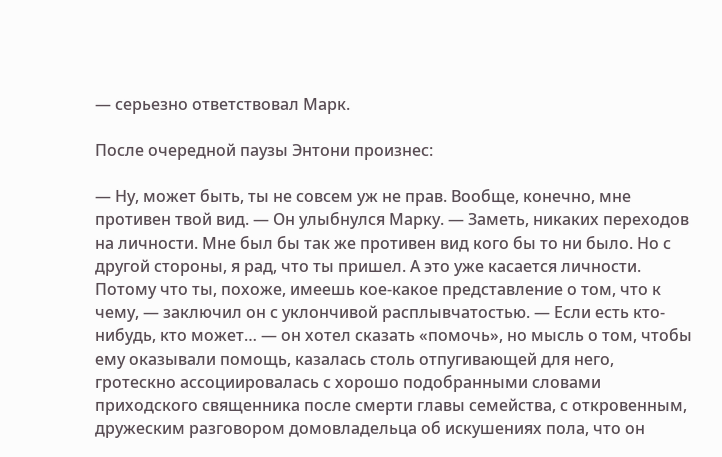— серьезно ответствовал Марк.

После очередной паузы Энтони произнес:

— Ну, может быть, ты не совсем уж не прав. Вообще, конечно, мне противен твой вид. — Он улыбнулся Марку. — Заметь, никаких переходов на личности. Мне был бы так же противен вид кого бы то ни было. Но с другой стороны, я рад, что ты пришел. А это уже касается личности. Потому что ты, похоже, имеешь кое-какое представление о том, что к чему, — заключил он с уклончивой расплывчатостью. — Если есть кто-нибудь, кто может… — он хотел сказать «помочь», но мысль о том, чтобы ему оказывали помощь, казалась столь отпугивающей для него, гротескно ассоциировалась с хорошо подобранными словами приходского священника после смерти главы семейства, с откровенным, дружеским разговором домовладельца об искушениях пола, что он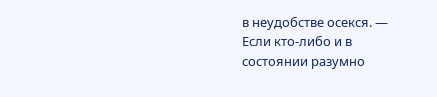в неудобстве осекся. — Если кто-либо и в состоянии разумно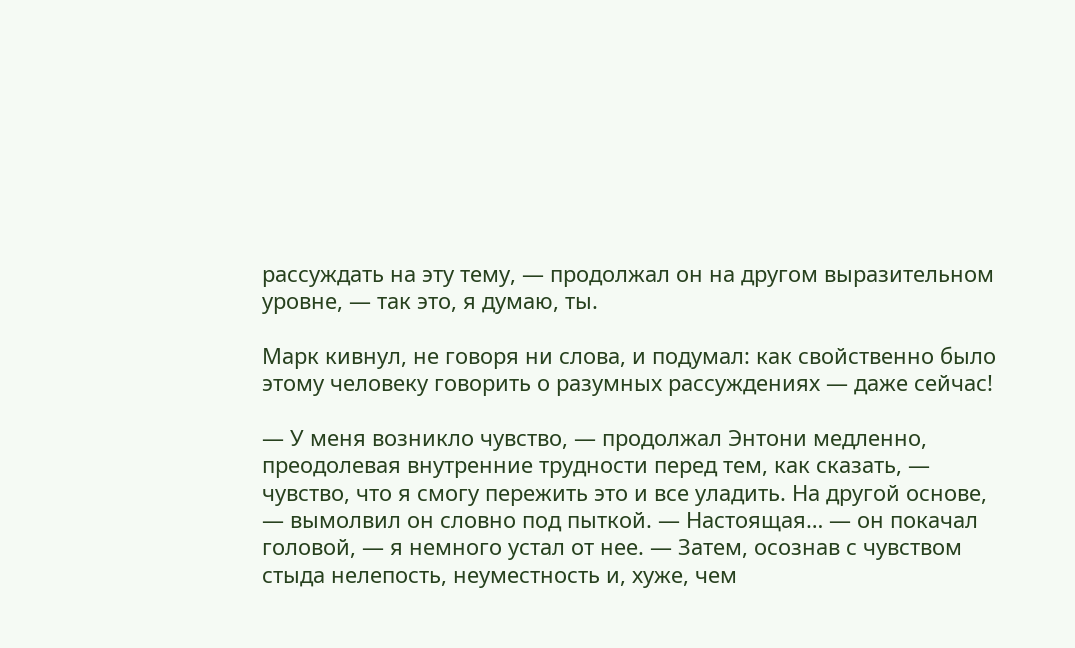рассуждать на эту тему, — продолжал он на другом выразительном уровне, — так это, я думаю, ты.

Марк кивнул, не говоря ни слова, и подумал: как свойственно было этому человеку говорить о разумных рассуждениях — даже сейчас!

— У меня возникло чувство, — продолжал Энтони медленно, преодолевая внутренние трудности перед тем, как сказать, — чувство, что я смогу пережить это и все уладить. На другой основе, — вымолвил он словно под пыткой. — Настоящая… — он покачал головой, — я немного устал от нее. — Затем, осознав с чувством стыда нелепость, неуместность и, хуже, чем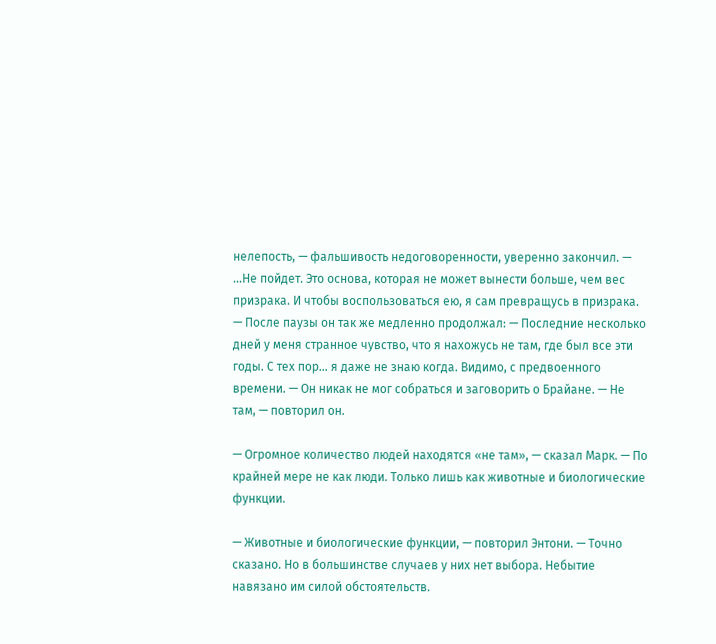нелепость, — фальшивость недоговоренности, уверенно закончил. — …Не пойдет. Это основа, которая не может вынести больше, чем вес призрака. И чтобы воспользоваться ею, я сам превращусь в призрака. — После паузы он так же медленно продолжал: — Последние несколько дней у меня странное чувство, что я нахожусь не там, где был все эти годы. С тех пор… я даже не знаю когда. Видимо, с предвоенного времени. — Он никак не мог собраться и заговорить о Брайане. — Не там, — повторил он.

— Огромное количество людей находятся «не там», — сказал Марк. — По крайней мере не как люди. Только лишь как животные и биологические функции.

— Животные и биологические функции, — повторил Энтони. — Точно сказано. Но в большинстве случаев у них нет выбора. Небытие навязано им силой обстоятельств.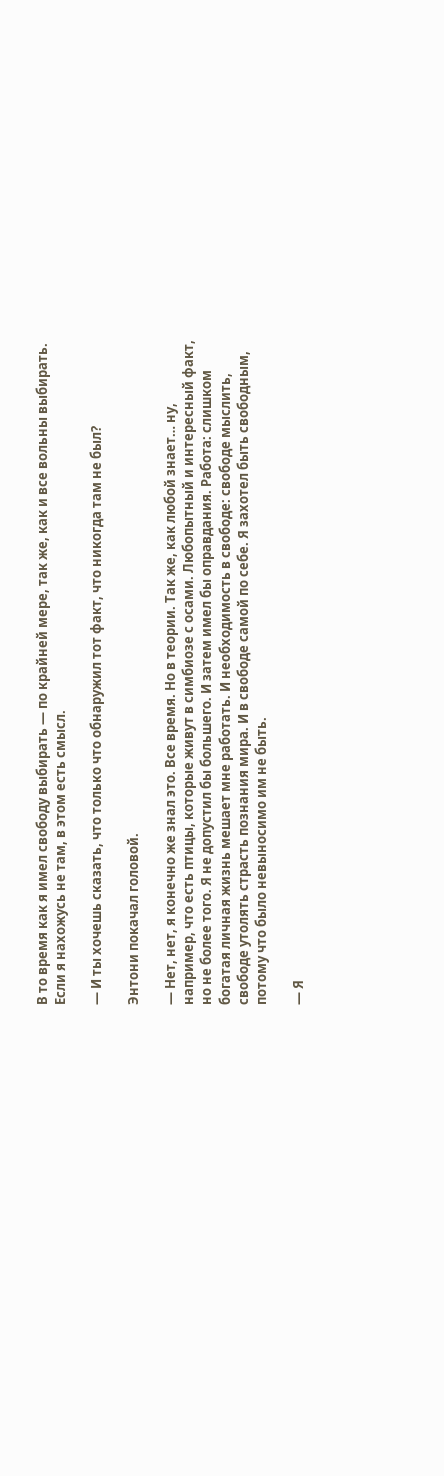В то время как я имел свободу выбирать — по крайней мере, так же, как и все вольны выбирать. Если я нахожусь не там, в этом есть смысл.

— И ты хочешь сказать, что только что обнаружил тот факт, что никогда там не был?

Энтони покачал головой.

— Нет, нет, я конечно же знал это. Все время. Но в теории. Так же, как любой знает… ну, например, что есть птицы, которые живут в симбиозе с осами. Любопытный и интересный факт, но не более того. Я не допустил бы большего. И затем имел бы оправдания. Работа: слишком богатая личная жизнь мешает мне работать. И необходимость в свободе: свободе мыслить, свободе утолять страсть познания мира. И в свободе самой по себе. Я захотел быть свободным, потому что было невыносимо им не быть.

— Я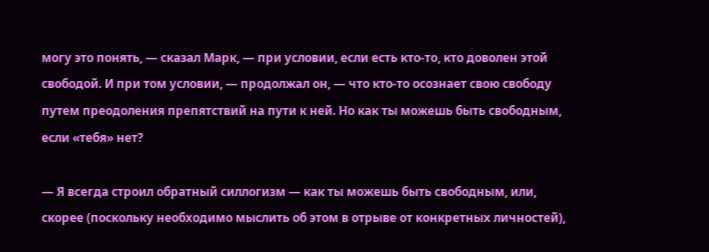могу это понять, — сказал Марк, — при условии, если есть кто-то, кто доволен этой свободой. И при том условии, — продолжал он, — что кто-то осознает свою свободу путем преодоления препятствий на пути к ней. Но как ты можешь быть свободным, если «тебя» нет?

— Я всегда строил обратный силлогизм — как ты можешь быть свободным, или, скорее (поскольку необходимо мыслить об этом в отрыве от конкретных личностей),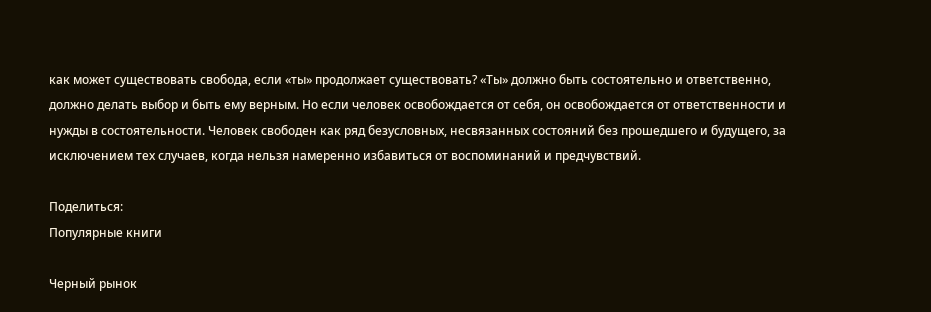как может существовать свобода, если «ты» продолжает существовать? «Ты» должно быть состоятельно и ответственно, должно делать выбор и быть ему верным. Но если человек освобождается от себя, он освобождается от ответственности и нужды в состоятельности. Человек свободен как ряд безусловных, несвязанных состояний без прошедшего и будущего, за исключением тех случаев, когда нельзя намеренно избавиться от воспоминаний и предчувствий.

Поделиться:
Популярные книги

Черный рынок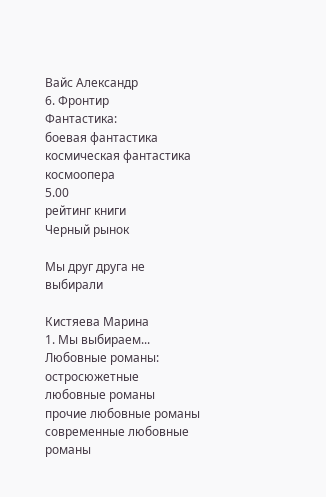Вайс Александр
6. Фронтир
Фантастика:
боевая фантастика
космическая фантастика
космоопера
5.00
рейтинг книги
Черный рынок

Мы друг друга не выбирали

Кистяева Марина
1. Мы выбираем...
Любовные романы:
остросюжетные любовные романы
прочие любовные романы
современные любовные романы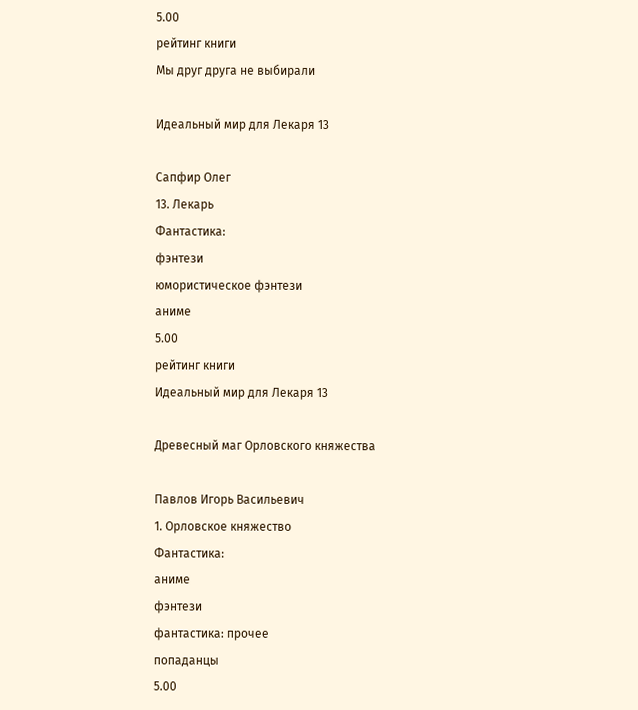5.00
рейтинг книги
Мы друг друга не выбирали

Идеальный мир для Лекаря 13

Сапфир Олег
13. Лекарь
Фантастика:
фэнтези
юмористическое фэнтези
аниме
5.00
рейтинг книги
Идеальный мир для Лекаря 13

Древесный маг Орловского княжества

Павлов Игорь Васильевич
1. Орловское княжество
Фантастика:
аниме
фэнтези
фантастика: прочее
попаданцы
5.00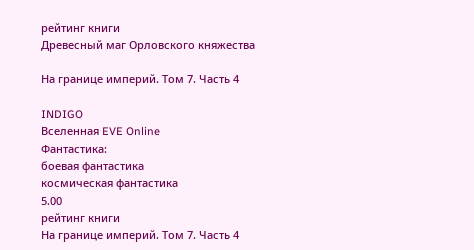рейтинг книги
Древесный маг Орловского княжества

На границе империй. Том 7. Часть 4

INDIGO
Вселенная EVE Online
Фантастика:
боевая фантастика
космическая фантастика
5.00
рейтинг книги
На границе империй. Том 7. Часть 4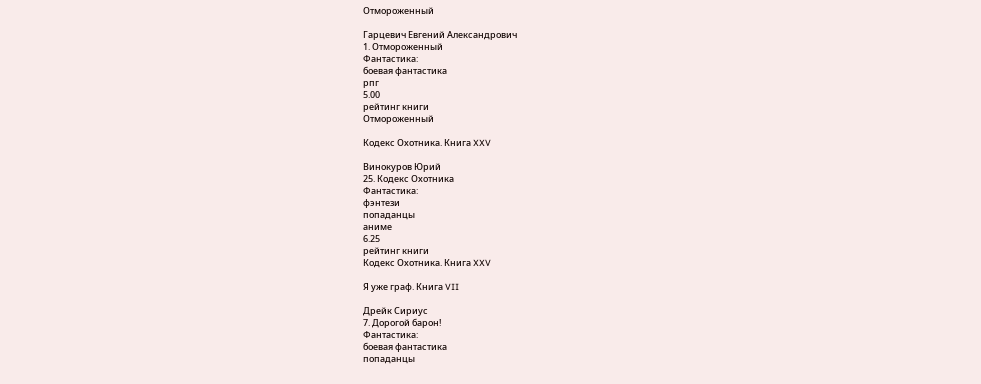Отмороженный

Гарцевич Евгений Александрович
1. Отмороженный
Фантастика:
боевая фантастика
рпг
5.00
рейтинг книги
Отмороженный

Кодекс Охотника. Книга XXV

Винокуров Юрий
25. Кодекс Охотника
Фантастика:
фэнтези
попаданцы
аниме
6.25
рейтинг книги
Кодекс Охотника. Книга XXV

Я уже граф. Книга VII

Дрейк Сириус
7. Дорогой барон!
Фантастика:
боевая фантастика
попаданцы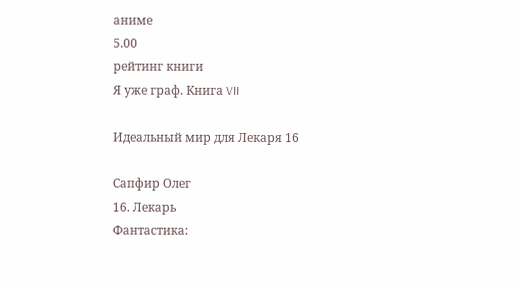аниме
5.00
рейтинг книги
Я уже граф. Книга VII

Идеальный мир для Лекаря 16

Сапфир Олег
16. Лекарь
Фантастика: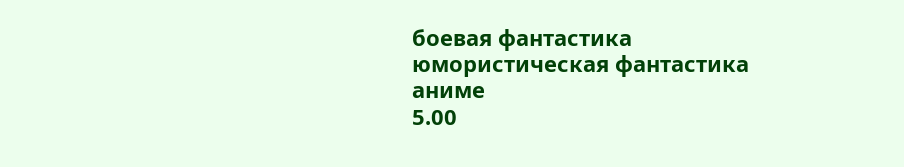боевая фантастика
юмористическая фантастика
аниме
5.00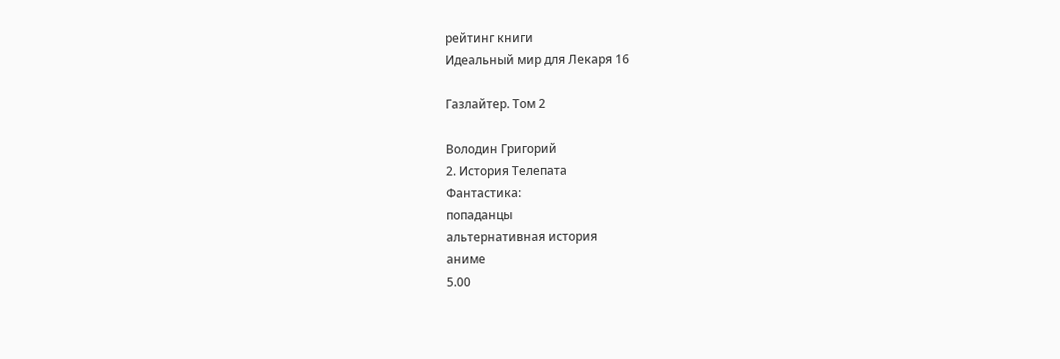рейтинг книги
Идеальный мир для Лекаря 16

Газлайтер. Том 2

Володин Григорий
2. История Телепата
Фантастика:
попаданцы
альтернативная история
аниме
5.00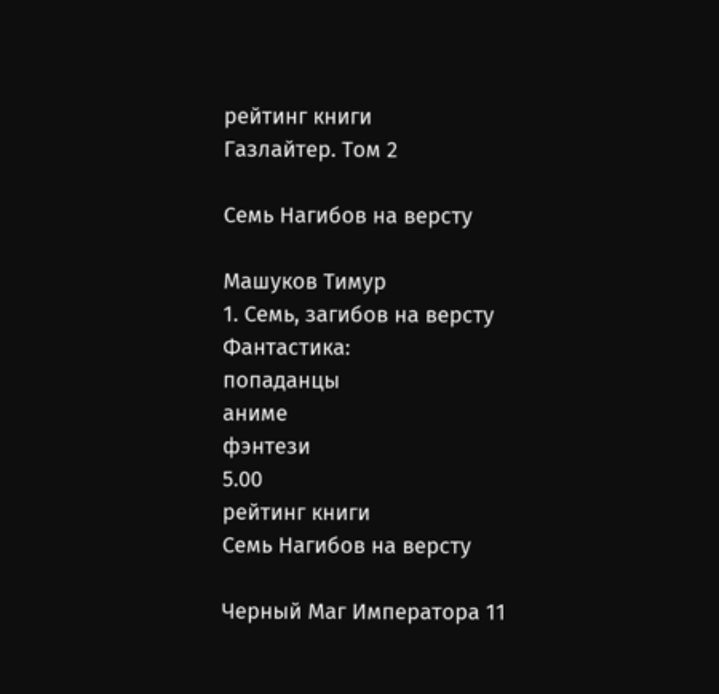рейтинг книги
Газлайтер. Том 2

Семь Нагибов на версту

Машуков Тимур
1. Семь, загибов на версту
Фантастика:
попаданцы
аниме
фэнтези
5.00
рейтинг книги
Семь Нагибов на версту

Черный Маг Императора 11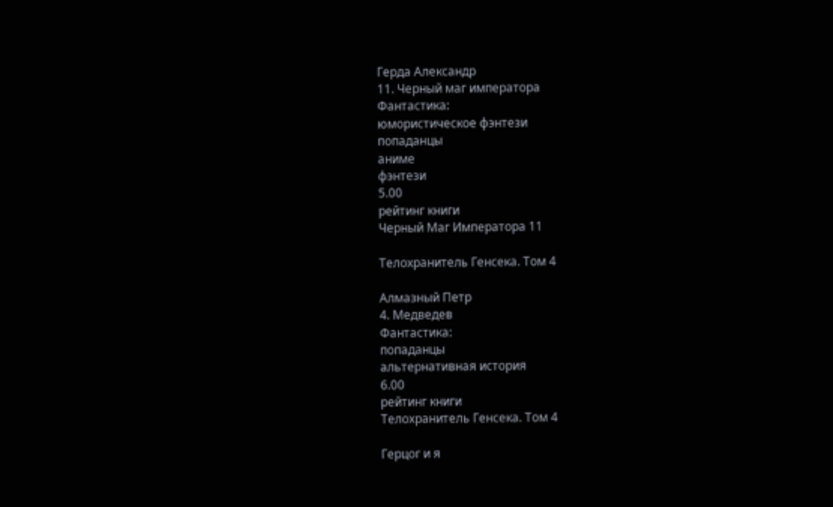Герда Александр
11. Черный маг императора
Фантастика:
юмористическое фэнтези
попаданцы
аниме
фэнтези
5.00
рейтинг книги
Черный Маг Императора 11

Телохранитель Генсека. Том 4

Алмазный Петр
4. Медведев
Фантастика:
попаданцы
альтернативная история
6.00
рейтинг книги
Телохранитель Генсека. Том 4

Герцог и я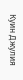Куин Джулия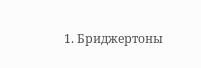1. Бриджертоны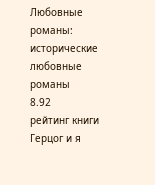Любовные романы:
исторические любовные романы
8.92
рейтинг книги
Герцог и я